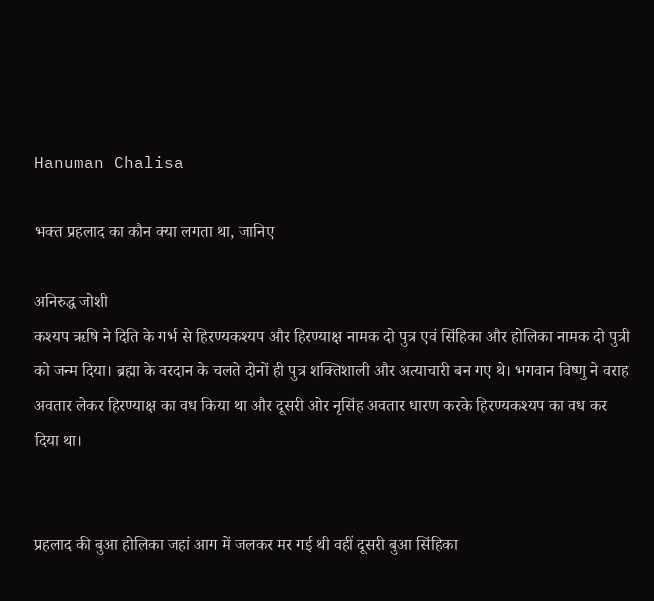Hanuman Chalisa

भक्त प्रहलाद का कौन क्या लगता था, जानिए

अनिरुद्ध जोशी
कश्यप ऋषि ने दिति के गर्भ से हिरण्यकश्यप और हिरण्याक्ष नामक दो पुत्र एवं सिंहिका और होलिका नामक दो पुत्री को जन्म दिया। ब्रह्मा के वरदान के चलते दोनों ही पुत्र शक्तिशाली और अत्याचारी बन गए थे। भगवान विष्णु ने वराह अवतार लेकर हिरण्याक्ष का वध किया था और दूसरी ओर नृसिंह अवतार धारण करके हिरण्यकश्यप का वध कर दिया था।


प्रहलाद की बुआ होलिका जहां आग में जलकर मर गई थी वहीं दूसरी बुआ सिंहिका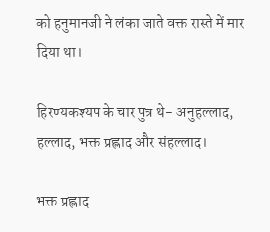को हनुमानजी ने लंका जाते वक्त रास्ते में मार दिया था।

हिरण्यकश्यप के चार पुत्र थे- अनुहल्लाद, हल्लाद, भक्त प्रह्लाद और संहल्लाद।

भक्त प्रह्लाद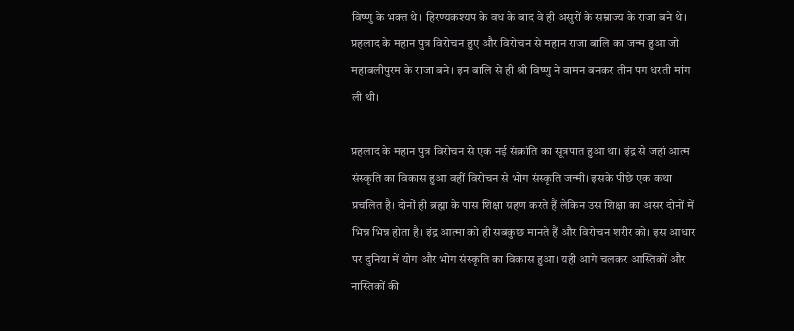विष्णु के भक्त थे। हिरण्यकश्यप के वध के बाद वे ही असुरों के सम्राज्य के राजा बने थे। प्रहलाद के महान पुत्र विरोचन हुए और विरोचन से महान राजा बालि का जन्म हुआ जो महाबलीपुरम के राजा बने। इन बालि से ही श्री विष्णु ने वामन बनकर तीन पग धरती मांग ली थी।

प्रहलाद के महान पुत्र विरोचन से एक नई संक्रांति का सूत्रपात हुआ था। इंद्र से जहां आत्म संस्कृति का विकास हुआ वहीं विरोचन से भोग संस्कृ‍ति जन्मी। इसके पीछे एक कथा प्रचलित है। दोनों ही ब्रह्मा के पास शिक्षा ग्रहण करते हैं लेकिन उस शिक्षा का असर दोनों में भिन्न भिन्न होता है। इंद्र आत्मा को ही सबकुछ मानते हैं और विरोचन शरीर को। इस आधार पर दुनिया में योग और भोग संस्कृति का विकास हुआ। यही आगे चलकर आस्तिकों और नास्तिकों की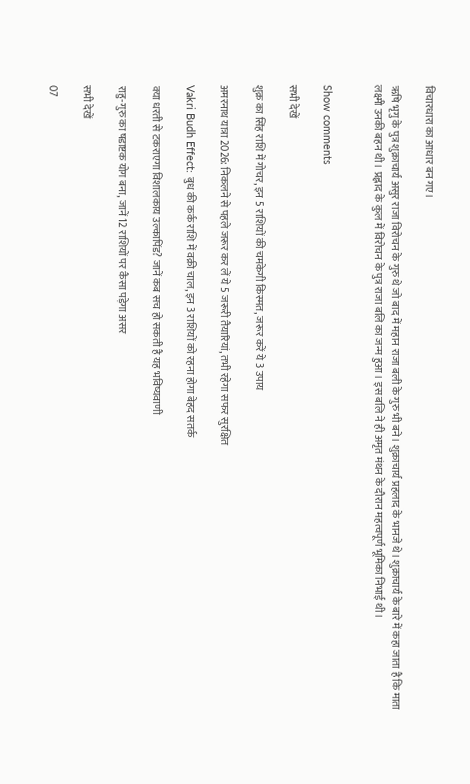विचारधारा का आधार बन गए।

ऋषि भृगु के पुत्र शुक्राचार्य असुर राजा विरोचन के गुरु थे जो बाद में महान राजा बली के गुरु भी बने। शुक्राचार्य प्रहलाद के भानजे थे। शुक्राचार्य के बारे में कहा जाता है कि माता लक्ष्मी उनकी बहन थी। प्रह्लाद के कुल में विरोचन के पुत्र राजा बलि का जन्म हुआ। इस बलि ने ही अमृत मंथन के दौरान महत्वपूर्ण भूमिका निभाई थी।


Show comments

सभी देखें

शुक्र का सिंह राशि में गोचर, इन 5 राशियों की चमकेगी किस्मत, जरूर करें ये 3 उपाय

अमरनाथ यात्रा 2026: निकलने से पहले जरूर कर लें ये 5 जरूरी तैयारियां, तभी रहेगा सफर सुरक्षित

Vakri Budh Effect: बुध की कर्क राशि में वक्री चाल, इन 3 राशियों को रहना होगा बेहद सतर्क

क्या धरती से टकराएगा विशालकाय उल्कापिंड? जानें कब सच हो सकती है यह भविष्यवाणी

राहु-गुरु का षडाष्टक योग बना, जानें 12 राशियों पर कैसा पड़ेगा असर

सभी देखें

07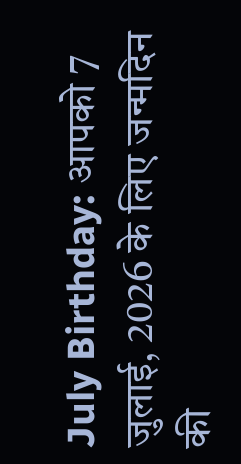July Birthday: आपको 7 जुलाई, 2026 के लिए जन्मदिन की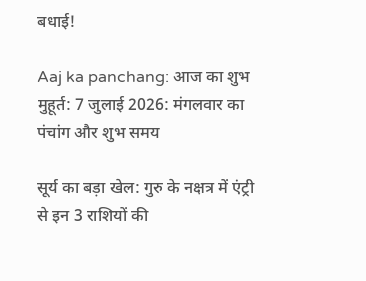बधाई!

Aaj ka panchang: आज का शुभ मुहूर्त: 7 जुलाई 2026: मंगलवार का पंचांग और शुभ समय

सूर्य का बड़ा खेल: गुरु के नक्षत्र में एंट्री से इन 3 राशियों की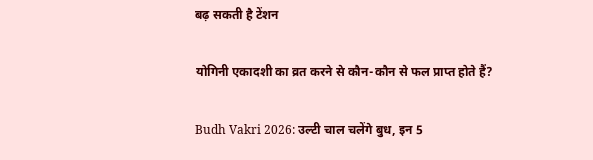बढ़ सकती है टेंशन

योगिनी एकादशी का व्रत करने से कौन-कौन से फल प्राप्त होते हैं?

Budh Vakri 2026: उल्टी चाल चलेंगे बुध, इन 5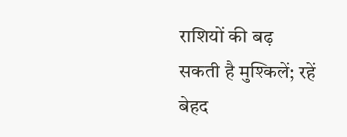राशियों की बढ़ सकती है मुश्किलें; रहें बेहद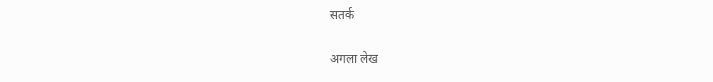सतर्क

अगला लेख